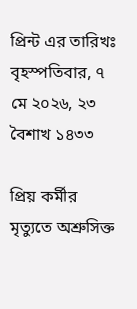প্রিন্ট এর তারিখঃ বৃহস্পতিবার, ৭ মে ২০২৬, ২৩ বৈশাখ ১৪৩৩

প্রিয় কর্মীর মৃত্যুতে অশ্রুসিক্ত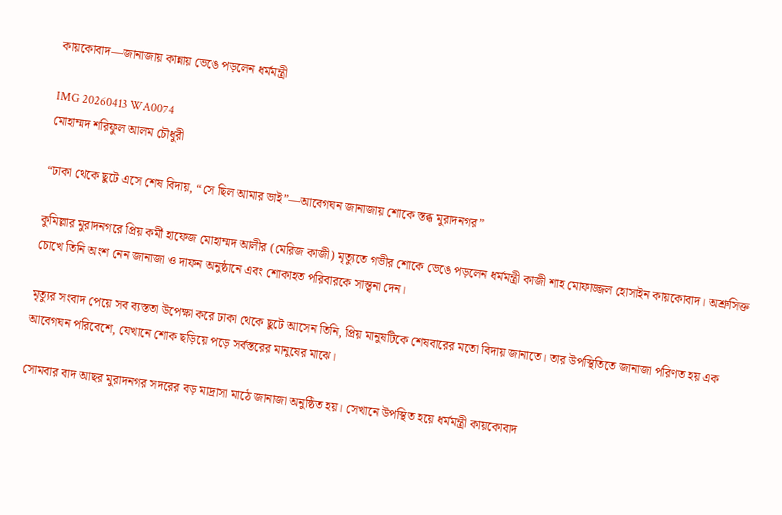কায়কোবাদ—জানাজায় কান্নায় ভেঙে পড়লেন ধর্মমন্ত্রী

IMG 20260413 WA0074
মোহাম্মদ শরিফুল আলম চৌধুরী

“ঢাকা থেকে ছুটে এসে শেষ বিদায়, “সে ছিল আমার ভাই”—আবেগঘন জানাজায় শোকে স্তব্ধ মুরাদনগর”

কুমিল্লার মুরাদনগরে প্রিয় কর্মী হাফেজ মোহাম্মদ আলীর (মেরিজ কাজী) মৃত্যুতে গভীর শোকে ভেঙে পড়লেন ধর্মমন্ত্রী কাজী শাহ মোফাজ্জল হোসাইন কায়কোবাদ। অশ্রুসিক্ত চোখে তিনি অংশ নেন জানাজা ও দাফন অনুষ্ঠানে এবং শোকাহত পরিবারকে সান্ত্বনা দেন।

মৃত্যুর সংবাদ পেয়ে সব ব্যস্ততা উপেক্ষা করে ঢাকা থেকে ছুটে আসেন তিনি, প্রিয় মানুষটিকে শেষবারের মতো বিদায় জানাতে। তার উপস্থিতিতে জানাজা পরিণত হয় এক আবেগঘন পরিবেশে, যেখানে শোক ছড়িয়ে পড়ে সর্বস্তরের মানুষের মাঝে।

সোমবার বাদ আছর মুরাদনগর সদরের বড় মাদ্রাসা মাঠে জানাজা অনুষ্ঠিত হয়। সেখানে উপস্থিত হয়ে ধর্মমন্ত্রী কায়কোবাদ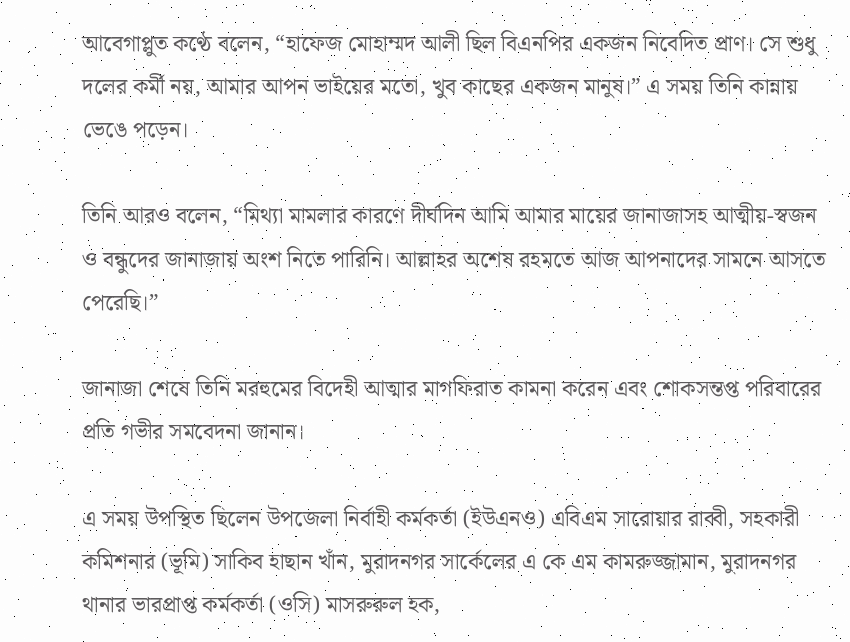আবেগাপ্লুত কণ্ঠে বলেন, “হাফেজ মোহাম্মদ আলী ছিল বিএনপির একজন নিবেদিত প্রাণ। সে শুধু দলের কর্মী নয়, আমার আপন ভাইয়ের মতো, খুব কাছের একজন মানুষ।” এ সময় তিনি কান্নায় ভেঙে পড়েন।

তিনি আরও বলেন, “মিথ্যা মামলার কারণে দীর্ঘদিন আমি আমার মায়ের জানাজাসহ আত্মীয়-স্বজন ও বন্ধুদের জানাজায় অংশ নিতে পারিনি। আল্লাহর অশেষ রহমতে আজ আপনাদের সামনে আসতে পেরেছি।”

জানাজা শেষে তিনি মরহুমের বিদেহী আত্মার মাগফিরাত কামনা করেন এবং শোকসন্তপ্ত পরিবারের প্রতি গভীর সমবেদনা জানান।

এ সময় উপস্থিত ছিলেন উপজেলা নির্বাহী কর্মকর্তা (ইউএনও) এবিএম সারোয়ার রাব্বী, সহকারী কমিশনার (ভূমি) সাকিব হাছান খাঁন, মুরাদনগর সার্কেলের এ কে এম কামরুজ্জামান, মুরাদনগর থানার ভারপ্রাপ্ত কর্মকর্তা (ওসি) মাসরুরুল হক,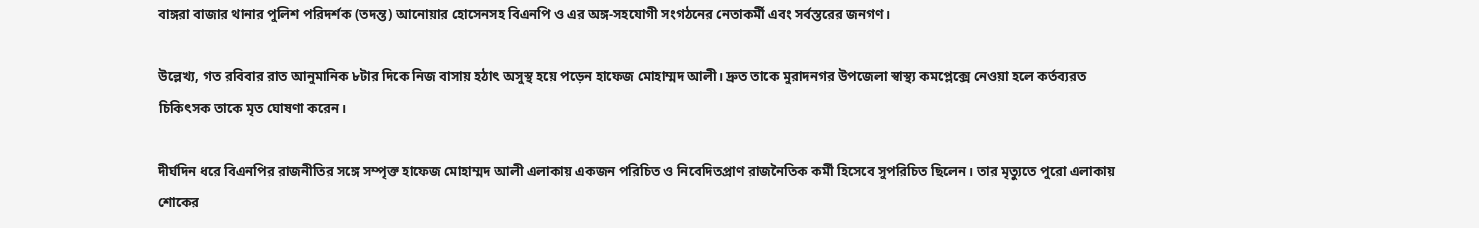বাঙ্গরা বাজার থানার পুলিশ পরিদর্শক (তদন্ত) আনোয়ার হোসেনসহ বিএনপি ও এর অঙ্গ-সহযোগী সংগঠনের নেতাকর্মী এবং সর্বস্তরের জনগণ।

উল্লেখ্য, গত রবিবার রাত আনুমানিক ৮টার দিকে নিজ বাসায় হঠাৎ অসুস্থ হয়ে পড়েন হাফেজ মোহাম্মদ আলী। দ্রুত তাকে মুরাদনগর উপজেলা স্বাস্থ্য কমপ্লেক্সে নেওয়া হলে কর্তব্যরত চিকিৎসক তাকে মৃত ঘোষণা করেন।

দীর্ঘদিন ধরে বিএনপির রাজনীতির সঙ্গে সম্পৃক্ত হাফেজ মোহাম্মদ আলী এলাকায় একজন পরিচিত ও নিবেদিতপ্রাণ রাজনৈতিক কর্মী হিসেবে সুপরিচিত ছিলেন। তার মৃত্যুতে পুরো এলাকায় শোকের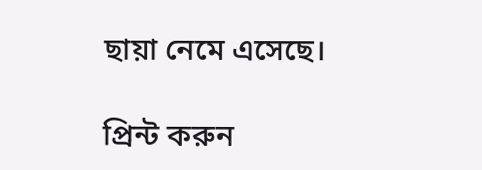ছায়া নেমে এসেছে।

প্রিন্ট করুন